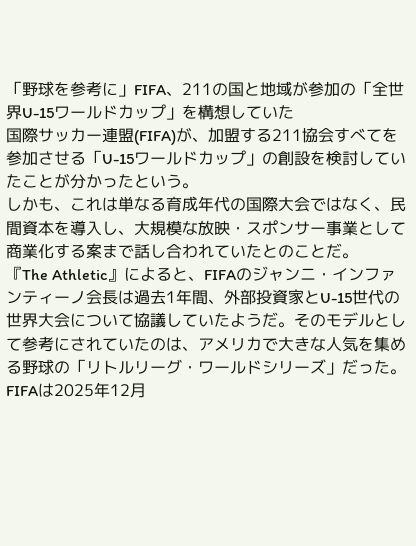「野球を参考に」FIFA、211の国と地域が参加の「全世界U-15ワールドカップ」を構想していた
国際サッカー連盟(FIFA)が、加盟する211協会すべてを参加させる「U-15ワールドカップ」の創設を検討していたことが分かったという。
しかも、これは単なる育成年代の国際大会ではなく、民間資本を導入し、大規模な放映・スポンサー事業として商業化する案まで話し合われていたとのことだ。
『The Athletic』によると、FIFAのジャンニ・インファンティーノ会長は過去1年間、外部投資家とU-15世代の世界大会について協議していたようだ。そのモデルとして参考にされていたのは、アメリカで大きな人気を集める野球の「リトルリーグ・ワールドシリーズ」だった。
FIFAは2025年12月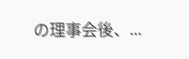の理事会後、...